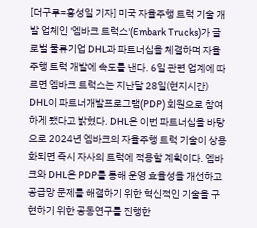[더구루=홍성일 기자] 미국 자율주행 트럭 기술 개발 업체인 '엠바크 트럭스'(Embark Trucks)가 글로벌 물류기업 DHL과 파트너십을 체결하며 자율주행 트럭 개발에 속도를 낸다. 6일 관련 업계에 따르면 엠바크 트럭스는 지난달 28일(현지시간) DHL이 파트너개발프로그램(PDP) 회원으로 참여하게 됐다고 밝혔다. DHL은 이번 파트너십을 바탕으로 2024년 엠바크의 자율주행 트럭 기술이 상용화되면 즉시 자사의 트럭에 적용할 계획이다. 엠바크와 DHL은 PDP를 통해 운영 효율성을 개선하고 공급망 문제를 해결하기 위한 혁신적인 기술을 구현하기 위한 공동연구를 진행한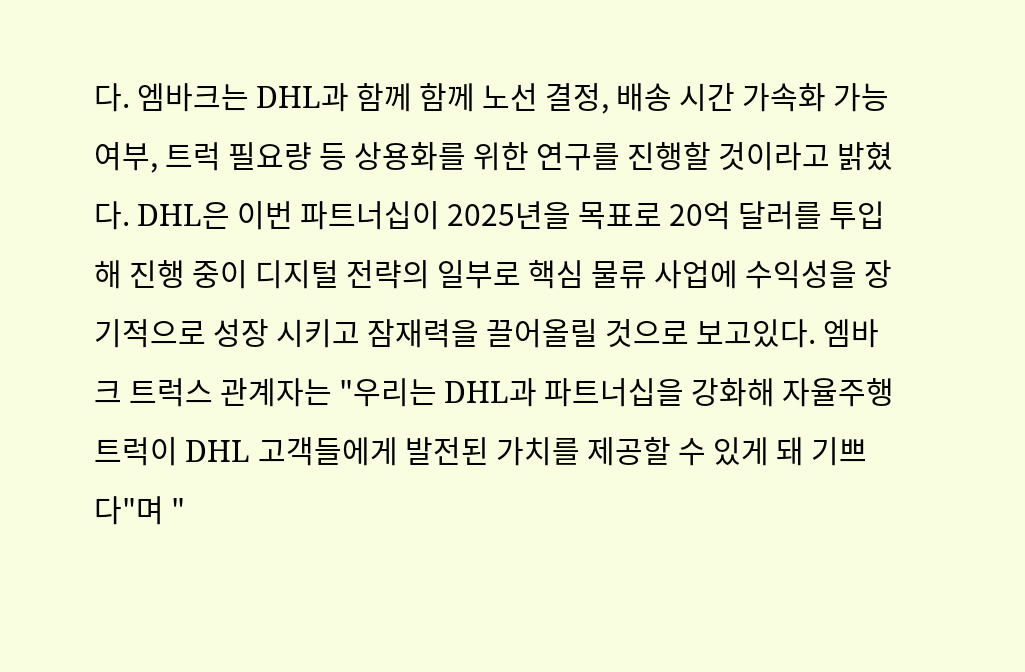다. 엠바크는 DHL과 함께 함께 노선 결정, 배송 시간 가속화 가능 여부, 트럭 필요량 등 상용화를 위한 연구를 진행할 것이라고 밝혔다. DHL은 이번 파트너십이 2025년을 목표로 20억 달러를 투입해 진행 중이 디지털 전략의 일부로 핵심 물류 사업에 수익성을 장기적으로 성장 시키고 잠재력을 끌어올릴 것으로 보고있다. 엠바크 트럭스 관계자는 "우리는 DHL과 파트너십을 강화해 자율주행 트럭이 DHL 고객들에게 발전된 가치를 제공할 수 있게 돼 기쁘다"며 "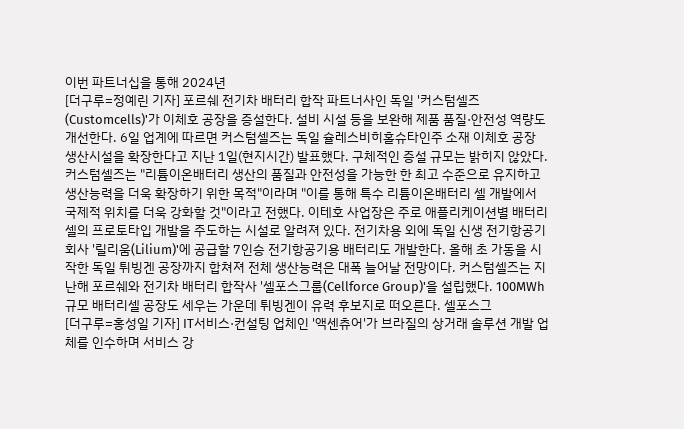이번 파트너십을 통해 2024년
[더구루=정예린 기자] 포르쉐 전기차 배터리 합작 파트너사인 독일 '커스텀셀즈(Customcells)'가 이체호 공장을 증설한다. 설비 시설 등을 보완해 제품 품질·안전성 역량도 개선한다. 6일 업계에 따르면 커스텀셀즈는 독일 슐레스비히홀슈타인주 소재 이체호 공장 생산시설을 확장한다고 지난 1일(현지시간) 발표했다. 구체적인 증설 규모는 밝히지 않았다. 커스텀셀즈는 "리튬이온배터리 생산의 품질과 안전성을 가능한 한 최고 수준으로 유지하고 생산능력을 더욱 확장하기 위한 목적"이라며 "이를 통해 특수 리튬이온배터리 셀 개발에서 국제적 위치를 더욱 강화할 것"이라고 전했다. 이테호 사업장은 주로 애플리케이션별 배터리셀의 프로토타입 개발을 주도하는 시설로 알려져 있다. 전기차용 외에 독일 신생 전기항공기 회사 '릴리움(Lilium)'에 공급할 7인승 전기항공기용 배터리도 개발한다. 올해 초 가동을 시작한 독일 튀빙겐 공장까지 합쳐져 전체 생산능력은 대폭 늘어날 전망이다. 커스텀셀즈는 지난해 포르쉐와 전기차 배터리 합작사 '셀포스그룹(Cellforce Group)'을 설립했다. 100MWh 규모 배터리셀 공장도 세우는 가운데 튀빙겐이 유력 후보지로 떠오른다. 셀포스그
[더구루=홍성일 기자] IT서비스·컨설팅 업체인 '액센츄어'가 브라질의 상거래 솔루션 개발 업체를 인수하며 서비스 강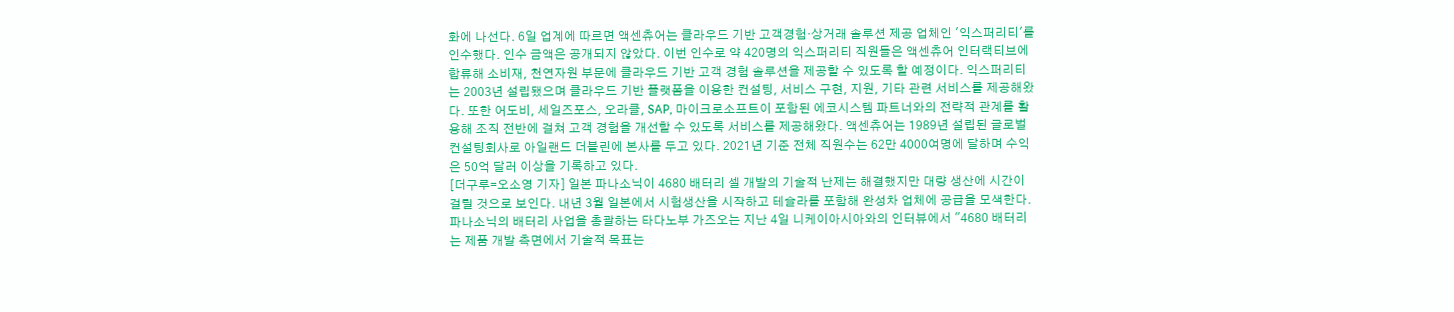화에 나선다. 6일 업계에 따르면 액센츄어는 클라우드 기반 고객경험·상거래 솔루션 제공 업체인 '익스퍼리티'를 인수했다. 인수 금액은 공개되지 않았다. 이번 인수로 약 420명의 익스퍼리티 직원들은 액센츄어 인터랙티브에 합류해 소비재, 천연자원 부문에 클라우드 기반 고객 경험 솔루션을 제공할 수 있도록 할 예정이다. 익스퍼리티는 2003년 설립됐으며 클라우드 기반 플랫폼을 이용한 컨설팅, 서비스 구현, 지원, 기타 관련 서비스를 제공해왔다. 또한 어도비, 세일즈포스, 오라클, SAP, 마이크로소프트이 포함된 에코시스템 파트너와의 전략적 관계를 활용해 조직 전반에 걸쳐 고객 경험을 개선할 수 있도록 서비스를 제공해왔다. 액센츄어는 1989년 설립된 글로벌 컨설팅회사로 아일랜드 더블린에 본사를 두고 있다. 2021년 기준 전체 직원수는 62만 4000여명에 달하며 수익은 50억 달러 이상을 기록하고 있다.
[더구루=오소영 기자] 일본 파나소닉이 4680 배터리 셀 개발의 기술적 난제는 해결했지만 대량 생산에 시간이 걸릴 것으로 보인다. 내년 3월 일본에서 시험생산을 시작하고 테슬라를 포함해 완성차 업체에 공급을 모색한다. 파나소닉의 배터리 사업을 총괄하는 타다노부 가즈오는 지난 4일 니케이아시아와의 인터뷰에서 "4680 배터리는 제품 개발 측면에서 기술적 목표는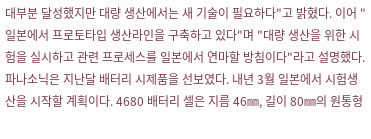대부분 달성했지만 대량 생산에서는 새 기술이 필요하다"고 밝혔다. 이어 "일본에서 프로토타입 생산라인을 구축하고 있다"며 "대량 생산을 위한 시험을 실시하고 관련 프로세스를 일본에서 연마할 방침이다"라고 설명했다. 파나소닉은 지난달 배터리 시제품을 선보였다. 내년 3월 일본에서 시험생산을 시작할 계획이다. 4680 배터리 셀은 지름 46㎜, 길이 80㎜의 원통형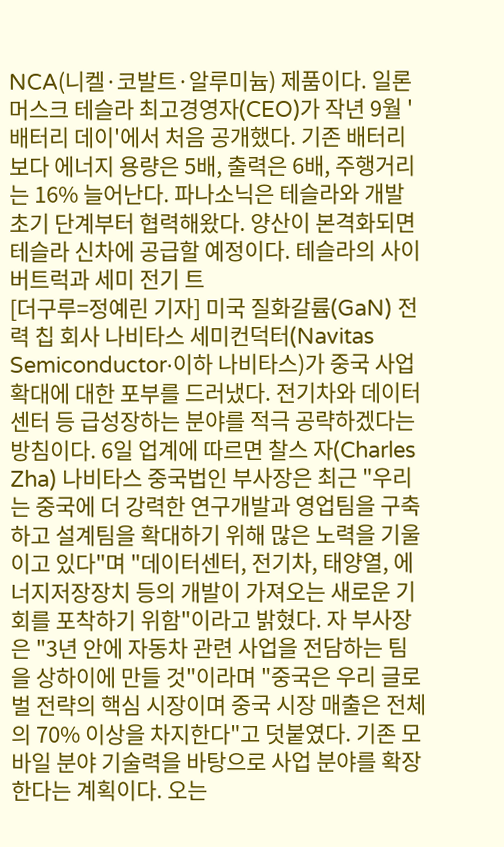NCA(니켈·코발트·알루미늄) 제품이다. 일론 머스크 테슬라 최고경영자(CEO)가 작년 9월 '배터리 데이'에서 처음 공개했다. 기존 배터리보다 에너지 용량은 5배, 출력은 6배, 주행거리는 16% 늘어난다. 파나소닉은 테슬라와 개발 초기 단계부터 협력해왔다. 양산이 본격화되면 테슬라 신차에 공급할 예정이다. 테슬라의 사이버트럭과 세미 전기 트
[더구루=정예린 기자] 미국 질화갈륨(GaN) 전력 칩 회사 나비타스 세미컨덕터(Navitas Semiconductor·이하 나비타스)가 중국 사업 확대에 대한 포부를 드러냈다. 전기차와 데이터센터 등 급성장하는 분야를 적극 공략하겠다는 방침이다. 6일 업계에 따르면 찰스 자(Charles Zha) 나비타스 중국법인 부사장은 최근 "우리는 중국에 더 강력한 연구개발과 영업팀을 구축하고 설계팀을 확대하기 위해 많은 노력을 기울이고 있다"며 "데이터센터, 전기차, 태양열, 에너지저장장치 등의 개발이 가져오는 새로운 기회를 포착하기 위함"이라고 밝혔다. 자 부사장은 "3년 안에 자동차 관련 사업을 전담하는 팀을 상하이에 만들 것"이라며 "중국은 우리 글로벌 전략의 핵심 시장이며 중국 시장 매출은 전체의 70% 이상을 차지한다"고 덧붙였다. 기존 모바일 분야 기술력을 바탕으로 사업 분야를 확장한다는 계획이다. 오는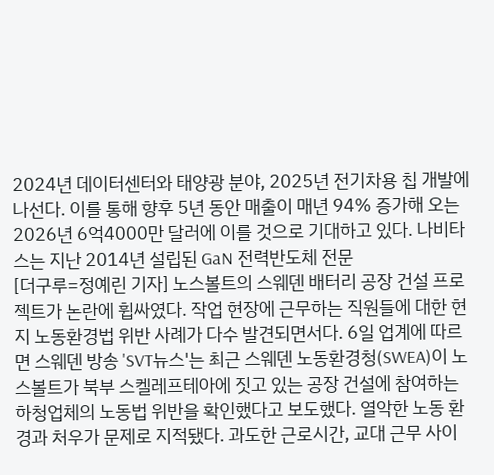2024년 데이터센터와 태양광 분야, 2025년 전기차용 칩 개발에 나선다. 이를 통해 향후 5년 동안 매출이 매년 94% 증가해 오는 2026년 6억4000만 달러에 이를 것으로 기대하고 있다. 나비타스는 지난 2014년 설립된 GaN 전력반도체 전문
[더구루=정예린 기자] 노스볼트의 스웨덴 배터리 공장 건설 프로젝트가 논란에 휩싸였다. 작업 현장에 근무하는 직원들에 대한 현지 노동환경법 위반 사례가 다수 발견되면서다. 6일 업계에 따르면 스웨덴 방송 'SVT뉴스'는 최근 스웨덴 노동환경청(SWEA)이 노스볼트가 북부 스켈레프테아에 짓고 있는 공장 건설에 참여하는 하청업체의 노동법 위반을 확인했다고 보도했다. 열악한 노동 환경과 처우가 문제로 지적됐다. 과도한 근로시간, 교대 근무 사이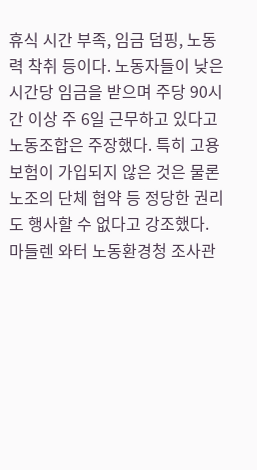휴식 시간 부족, 임금 덤핑, 노동력 착취 등이다. 노동자들이 낮은 시간당 임금을 받으며 주당 90시간 이상 주 6일 근무하고 있다고 노동조합은 주장했다. 특히 고용 보험이 가입되지 않은 것은 물론 노조의 단체 협약 등 정당한 권리도 행사할 수 없다고 강조했다. 마들렌 와터 노동환경청 조사관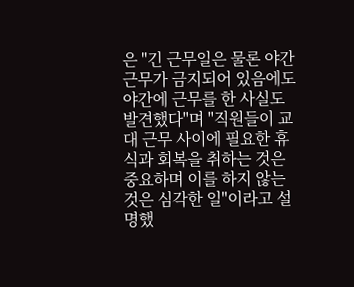은 "긴 근무일은 물론 야간 근무가 금지되어 있음에도 야간에 근무를 한 사실도 발견했다"며 "직원들이 교대 근무 사이에 필요한 휴식과 회복을 취하는 것은 중요하며 이를 하지 않는 것은 심각한 일"이라고 설명했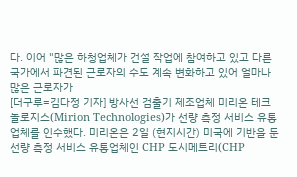다. 이어 "많은 하청업체가 건설 작업에 참여하고 있고 다른 국가에서 파견된 근로자의 수도 계속 변화하고 있어 얼마나 많은 근로자가
[더구루=김다정 기자] 방사선 검출기 제조업체 미리온 테크놀로지스(Mirion Technologies)가 선량 측정 서비스 유통업체를 인수했다. 미리온은 2일 (현지시간) 미국에 기반을 둔 선량 측정 서비스 유통업체인 CHP 도시메트리(CHP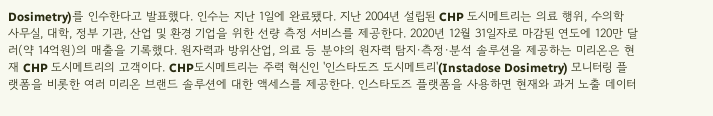Dosimetry)를 인수한다고 발표했다. 인수는 지난 1일에 완료됐다. 지난 2004년 설립된 CHP 도시메트리는 의료 행위, 수의학 사무실, 대학, 정부 기관, 산업 및 환경 기업을 위한 선량 측정 서비스를 제공한다. 2020년 12월 31일자로 마감된 연도에 120만 달러(약 14억원)의 매출을 기록했다. 원자력과 방위산업, 의료 등 분야의 원자력 탐지·측정·분석 솔루션을 제공하는 미리온은 현재 CHP 도시메트리의 고객이다. CHP도시메트리는 주력 혁신인 '인스타도즈 도시메트리'(Instadose Dosimetry) 모니터링 플랫폼을 비롯한 여러 미리온 브랜드 솔루션에 대한 액세스를 제공한다. 인스타도즈 플랫폼을 사용하면 현재와 과거 노출 데이터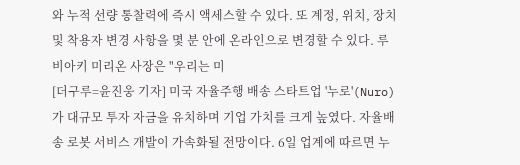와 누적 선량 통찰력에 즉시 액세스할 수 있다. 또 계정, 위치, 장치 및 착용자 변경 사항을 몇 분 안에 온라인으로 변경할 수 있다. 루 비아키 미리온 사장은 "우리는 미
[더구루=윤진웅 기자] 미국 자율주행 배송 스타트업 '누로'(Nuro)가 대규모 투자 자금을 유치하며 기업 가치를 크게 높였다. 자율배송 로봇 서비스 개발이 가속화될 전망이다. 6일 업계에 따르면 누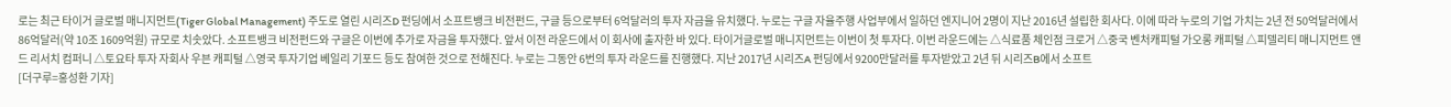로는 최근 타이거 글로벌 매니지먼트(Tiger Global Management) 주도로 열린 시리즈D 펀딩에서 소프트뱅크 비전펀드, 구글 등으로부터 6억달러의 투자 자금을 유치했다. 누로는 구글 자율주행 사업부에서 일하던 엔지니어 2명이 지난 2016년 설립한 회사다. 이에 따라 누로의 기업 가치는 2년 전 50억달러에서 86억달러(약 10조 1609억원) 규모로 치솟았다. 소프트뱅크 비전펀드와 구글은 이번에 추가로 자금을 투자했다. 앞서 이전 라운드에서 이 회사에 출자한 바 있다. 타이거글로벌 매니지먼트는 이번이 첫 투자다. 이번 라운드에는 △식료품 체인점 크로거 △중국 벤처캐피털 가오롱 캐피털 △피델리티 매니지먼트 앤드 리서치 컴퍼니 △토요타 투자 자회사 우븐 캐피털 △영국 투자기업 베일리 기포드 등도 참여한 것으로 전해진다. 누로는 그동안 6번의 투자 라운드를 진행했다. 지난 2017년 시리즈A 펀딩에서 9200만달러를 투자받았고 2년 뒤 시리즈B에서 소프트
[더구루=홍성환 기자]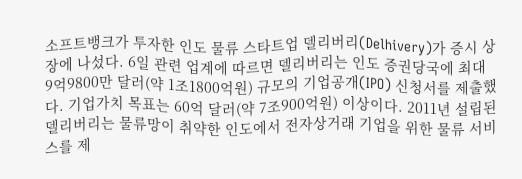소프트뱅크가 투자한 인도 물류 스타트업 델리버리(Delhivery)가 증시 상장에 나섰다. 6일 관련 업계에 따르면 델리버리는 인도 증권당국에 최대 9억9800만 달러(약 1조1800억원) 규모의 기업공개(IPO) 신청서를 제출했다. 기업가치 목표는 60억 달러(약 7조900억원) 이상이다. 2011년 설립된 델리버리는 물류망이 취약한 인도에서 전자상거래 기업을 위한 물류 서비스를 제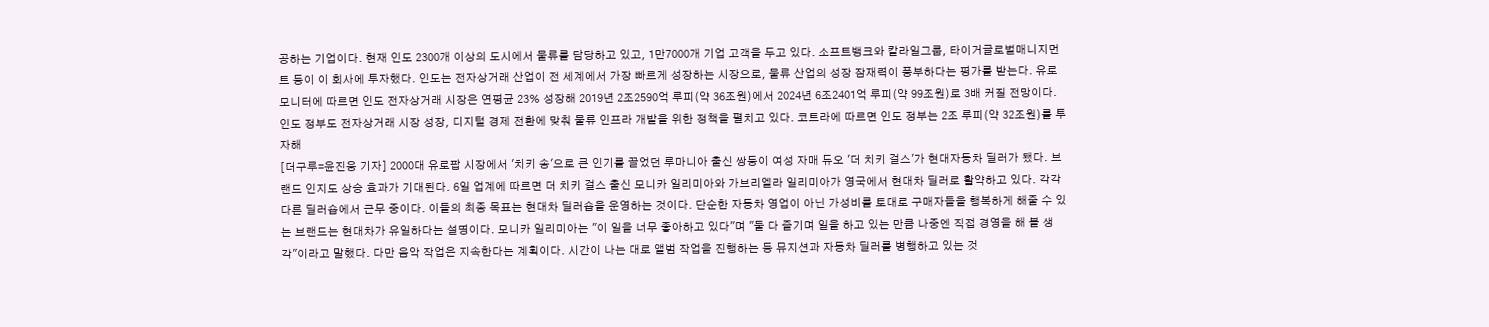공하는 기업이다. 현재 인도 2300개 이상의 도시에서 물류를 담당하고 있고, 1만7000개 기업 고객을 두고 있다. 소프트뱅크와 칼라일그룹, 타이거글로벌매니지먼트 등이 이 회사에 투자했다. 인도는 전자상거래 산업이 전 세계에서 가장 빠르게 성장하는 시장으로, 물류 산업의 성장 잠재력이 풍부하다는 평가를 받는다. 유로모니터에 따르면 인도 전자상거래 시장은 연평균 23% 성장해 2019년 2조2590억 루피(약 36조원)에서 2024년 6조2401억 루피(약 99조원)로 3배 커질 전망이다. 인도 정부도 전자상거래 시장 성장, 디지털 경제 전환에 맞춰 물류 인프라 개발을 위한 정책을 펼치고 있다. 코트라에 따르면 인도 정부는 2조 루피(약 32조원)를 투자해
[더구루=윤진웅 기자] 2000대 유로팝 시장에서 '치키 송'으로 큰 인기를 끌었던 루마니아 출신 쌍둥이 여성 자매 듀오 '더 치키 걸스'가 현대자동차 딜러가 됐다. 브랜드 인지도 상승 효과가 기대된다. 6일 업계에 따르면 더 치키 걸스 출신 모니카 일리미아와 가브리엘라 일리미아가 영국에서 현대차 딜러로 활약하고 있다. 각각 다른 딜러숍에서 근무 중이다. 이들의 최종 목표는 현대차 딜러숍을 운영하는 것이다. 단순한 자동차 영업이 아닌 가성비를 토대로 구매자들을 행복하게 해줄 수 있는 브랜드는 현대차가 유일하다는 설명이다. 모니카 일리미아는 "이 일을 너무 좋아하고 있다"며 "둘 다 즐기며 일을 하고 있는 만큼 나중엔 직접 경영을 해 볼 생각"이라고 말했다. 다만 음악 작업은 지속한다는 계획이다. 시간이 나는 대로 앨범 작업을 진행하는 등 뮤지션과 자동차 딜러를 병행하고 있는 것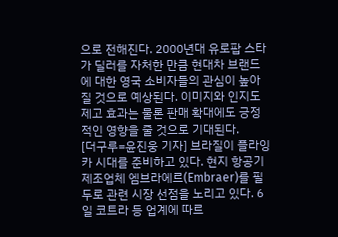으로 전해진다. 2000년대 유로팝 스타가 딜러를 자처한 만큼 현대차 브랜드에 대한 영국 소비자들의 관심이 높아질 것으로 예상된다. 이미지와 인지도 제고 효과는 물론 판매 확대에도 긍정적인 영향을 줄 것으로 기대된다.
[더구루=윤진웅 기자] 브라질이 플라잉카 시대를 준비하고 있다. 현지 항공기 제조업체 엠브라에르(Embraer)를 필두로 관련 시장 선점을 노리고 있다. 6일 코트라 등 업계에 따르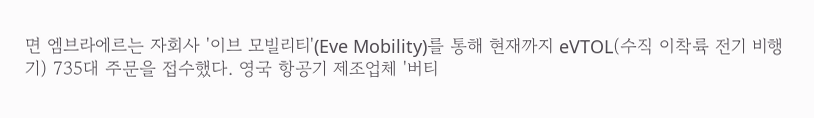면 엠브라에르는 자회사 '이브 모빌리티'(Eve Mobility)를 통해 현재까지 eVTOL(수직 이착륙 전기 비행기) 735대 주문을 접수했다. 영국 항공기 제조업체 '버티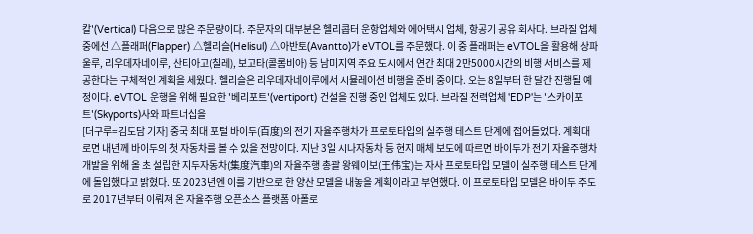칼'(Vertical) 다음으로 많은 주문량이다. 주문자의 대부분은 헬리콥터 운항업체와 에어택시 업체, 항공기 공유 회사다. 브라질 업체 중에선 △플래퍼(Flapper) △헬리슬(Helisul) △아반토(Avantto)가 eVTOL를 주문했다. 이 중 플래퍼는 eVTOL을 활용해 상파울루, 리우데자네이루, 산티아고(칠레), 보고타(콜롬비아) 등 남미지역 주요 도시에서 연간 최대 2만5000시간의 비행 서비스를 제공한다는 구체적인 계획을 세웠다. 헬리슬은 리우데자네이루에서 시뮬레이션 비행을 준비 중이다. 오는 8일부터 한 달간 진행될 예정이다. eVTOL 운행을 위해 필요한 '베리포트'(vertiport) 건설을 진행 중인 업체도 있다. 브라질 전력업체 'EDP'는 '스카이포트'(Skyports)사와 파트너십을
[더구루=김도담 기자] 중국 최대 포털 바이두(百度)의 전기 자율주행차가 프로토타입의 실주행 테스트 단계에 접어들었다. 계획대로면 내년께 바이두의 첫 자동차를 볼 수 있을 전망이다. 지난 3일 시나자동차 등 현지 매체 보도에 따르면 바이두가 전기 자율주행차 개발을 위해 올 초 설립한 지두자동차(集度汽車)의 자율주행 총괄 왕웨이보(王伟宝)는 자사 프로토타입 모델이 실주행 테스트 단계에 돌입했다고 밝혔다. 또 2023년엔 이를 기반으로 한 양산 모델을 내놓을 계획이라고 부연했다. 이 프로토타입 모델은 바이두 주도로 2017년부터 이뤄져 온 자율주행 오픈소스 플랫폼 아폴로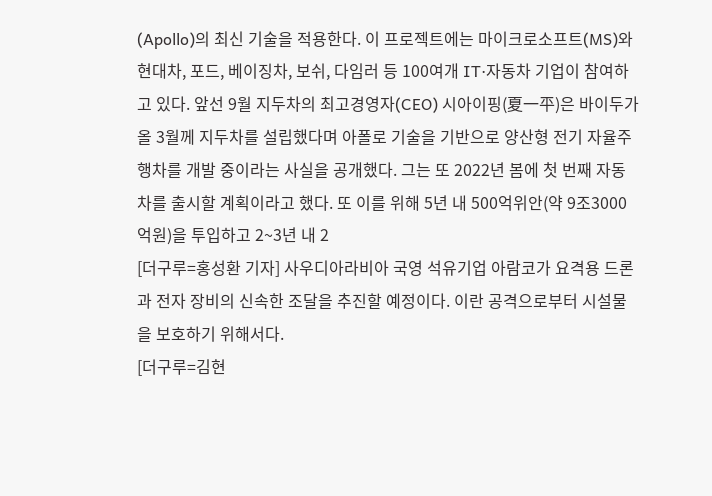(Apollo)의 최신 기술을 적용한다. 이 프로젝트에는 마이크로소프트(MS)와 현대차, 포드, 베이징차, 보쉬, 다임러 등 100여개 IT·자동차 기업이 참여하고 있다. 앞선 9월 지두차의 최고경영자(CEO) 시아이핑(夏一平)은 바이두가 올 3월께 지두차를 설립했다며 아폴로 기술을 기반으로 양산형 전기 자율주행차를 개발 중이라는 사실을 공개했다. 그는 또 2022년 봄에 첫 번째 자동차를 출시할 계획이라고 했다. 또 이를 위해 5년 내 500억위안(약 9조3000억원)을 투입하고 2~3년 내 2
[더구루=홍성환 기자] 사우디아라비아 국영 석유기업 아람코가 요격용 드론과 전자 장비의 신속한 조달을 추진할 예정이다. 이란 공격으로부터 시설물을 보호하기 위해서다.
[더구루=김현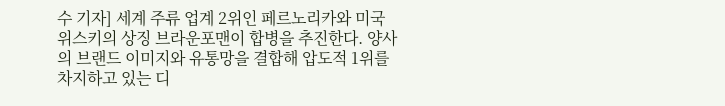수 기자] 세계 주류 업계 2위인 페르노리카와 미국 위스키의 상징 브라운포맨이 합병을 추진한다. 양사의 브랜드 이미지와 유통망을 결합해 압도적 1위를 차지하고 있는 디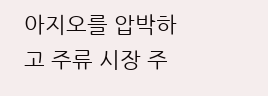아지오를 압박하고 주류 시장 주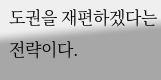도권을 재편하겠다는 전략이다.